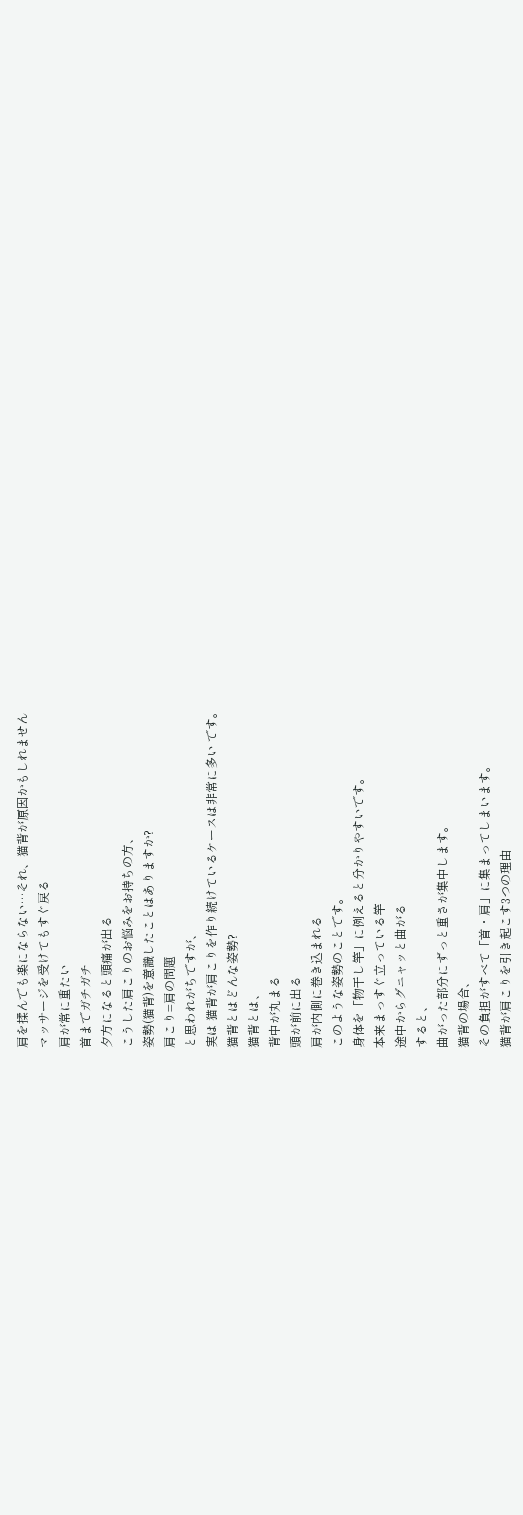肩を揉んでも楽にならない…それ、猫背が原因かもしれません
マッサージを受けてもすぐ戻る
肩が常に重たい
首までガチガチ
夕方になると頭痛が出る
こうした肩こりのお悩みをお持ちの方、
姿勢(猫背)を意識したことはありますか?
肩こり=肩の問題
と思われがちですが、
実は 猫背が肩こりを作り続けているケースは非常に多い です。
猫背とはどんな姿勢?
猫背とは、
背中が丸まる
頭が前に出る
肩が内側に巻き込まれる
このような姿勢のことです。
身体を「物干し竿」に例えると分かりやすいです。
本来まっすぐ立っている竿
途中からグニャッと曲がる
すると、
曲がった部分にずっと重さが集中します。
猫背の場合、
その負担がすべて「首・肩」に集まってしまいます。
猫背が肩こりを引き起こす3つの理由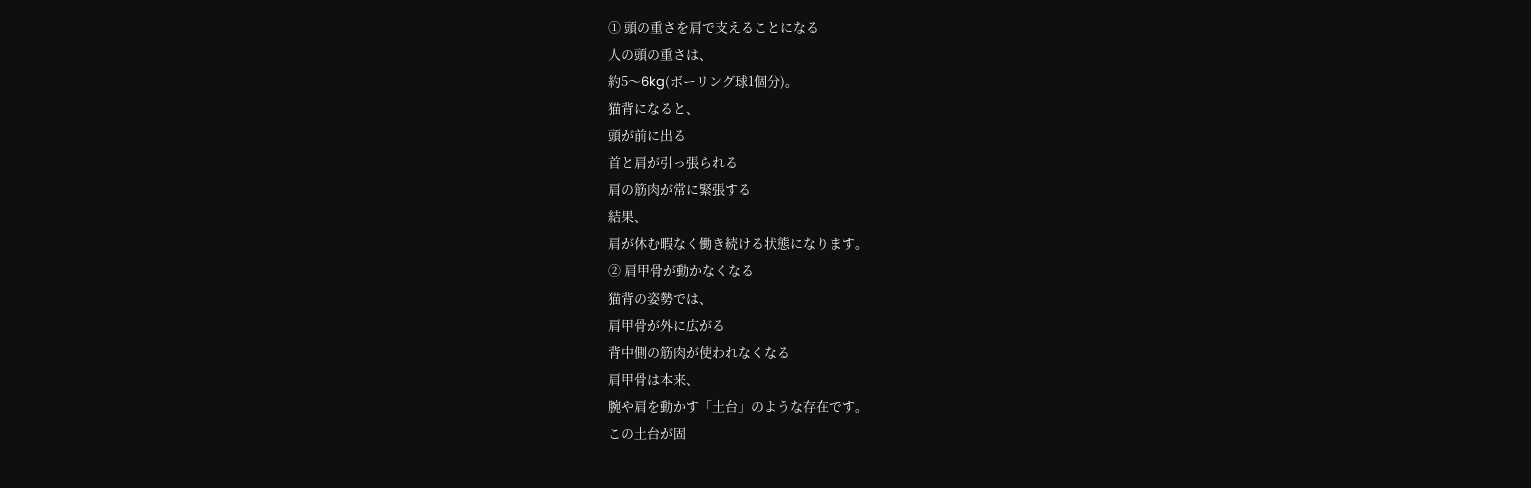① 頭の重さを肩で支えることになる
人の頭の重さは、
約5〜6kg(ボーリング球1個分)。
猫背になると、
頭が前に出る
首と肩が引っ張られる
肩の筋肉が常に緊張する
結果、
肩が休む暇なく働き続ける状態になります。
② 肩甲骨が動かなくなる
猫背の姿勢では、
肩甲骨が外に広がる
背中側の筋肉が使われなくなる
肩甲骨は本来、
腕や肩を動かす「土台」のような存在です。
この土台が固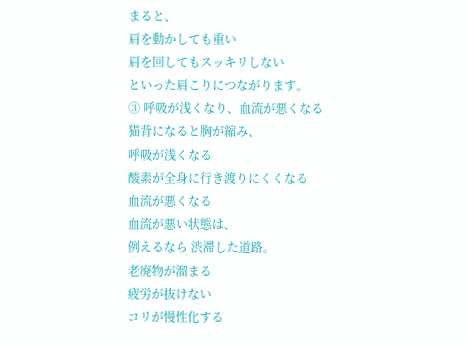まると、
肩を動かしても重い
肩を回してもスッキリしない
といった肩こりにつながります。
③ 呼吸が浅くなり、血流が悪くなる
猫背になると胸が縮み、
呼吸が浅くなる
酸素が全身に行き渡りにくくなる
血流が悪くなる
血流が悪い状態は、
例えるなら 渋滞した道路。
老廃物が溜まる
疲労が抜けない
コリが慢性化する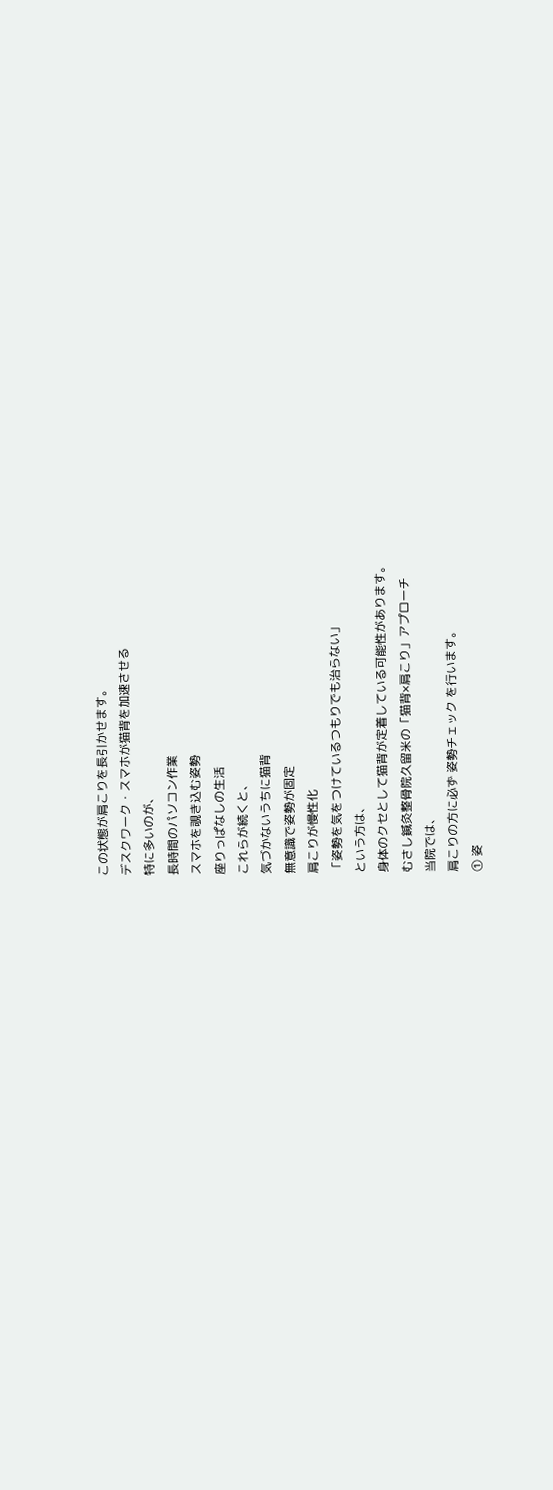この状態が肩こりを長引かせます。
デスクワーク・スマホが猫背を加速させる
特に多いのが、
長時間のパソコン作業
スマホを覗き込む姿勢
座りっぱなしの生活
これらが続くと、
気づかないうちに猫背
無意識で姿勢が固定
肩こりが慢性化
「姿勢を気をつけているつもりでも治らない」
という方は、
身体のクセとして猫背が定着している可能性があります。
むさし鍼灸整骨院久留米の「猫背×肩こり」アプローチ
当院では、
肩こりの方に必ず 姿勢チェック を行います。
① 姿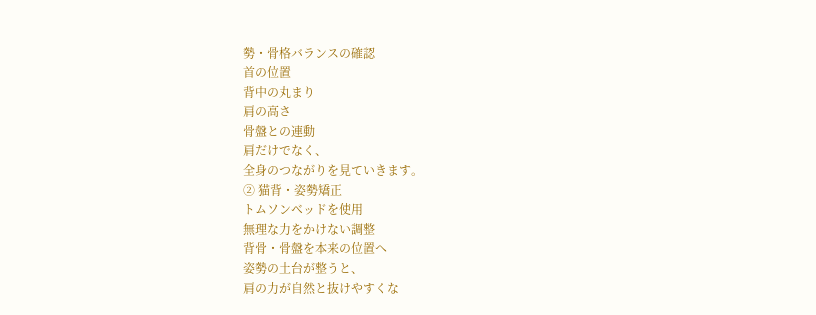勢・骨格バランスの確認
首の位置
背中の丸まり
肩の高さ
骨盤との連動
肩だけでなく、
全身のつながりを見ていきます。
② 猫背・姿勢矯正
トムソンベッドを使用
無理な力をかけない調整
背骨・骨盤を本来の位置へ
姿勢の土台が整うと、
肩の力が自然と抜けやすくな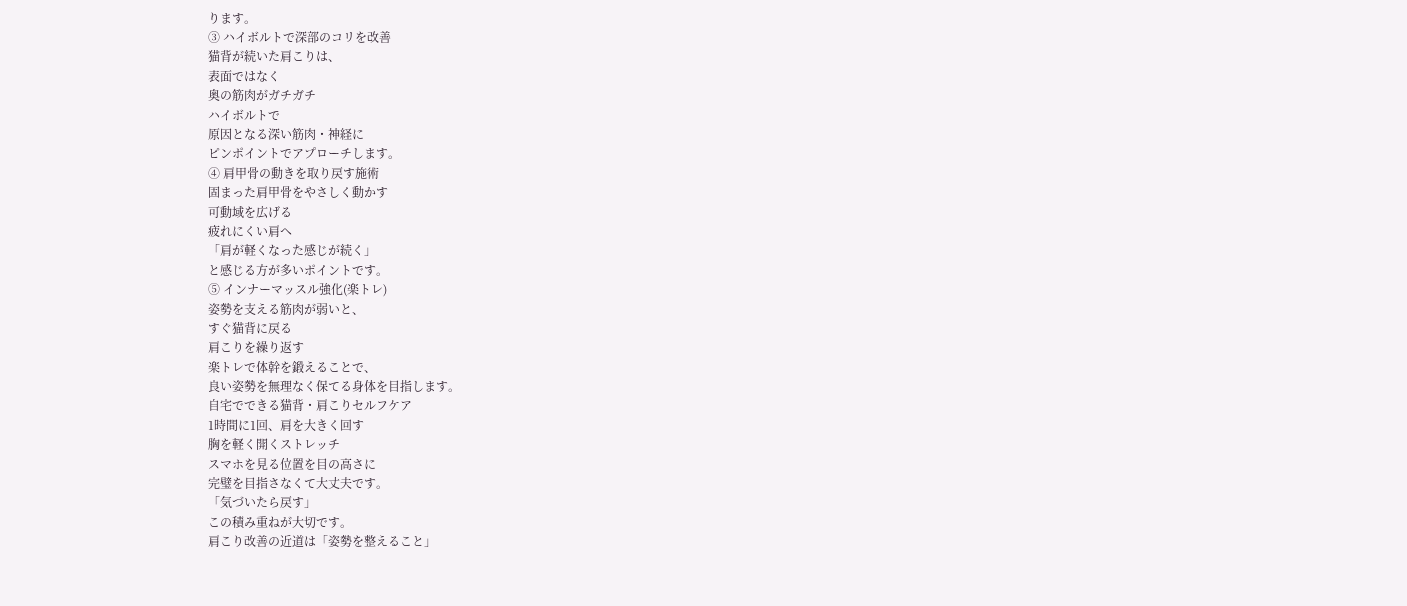ります。
③ ハイボルトで深部のコリを改善
猫背が続いた肩こりは、
表面ではなく
奥の筋肉がガチガチ
ハイボルトで
原因となる深い筋肉・神経に
ピンポイントでアプローチします。
④ 肩甲骨の動きを取り戻す施術
固まった肩甲骨をやさしく動かす
可動域を広げる
疲れにくい肩へ
「肩が軽くなった感じが続く」
と感じる方が多いポイントです。
⑤ インナーマッスル強化(楽トレ)
姿勢を支える筋肉が弱いと、
すぐ猫背に戻る
肩こりを繰り返す
楽トレで体幹を鍛えることで、
良い姿勢を無理なく保てる身体を目指します。
自宅でできる猫背・肩こりセルフケア
1時間に1回、肩を大きく回す
胸を軽く開くストレッチ
スマホを見る位置を目の高さに
完璧を目指さなくて大丈夫です。
「気づいたら戻す」
この積み重ねが大切です。
肩こり改善の近道は「姿勢を整えること」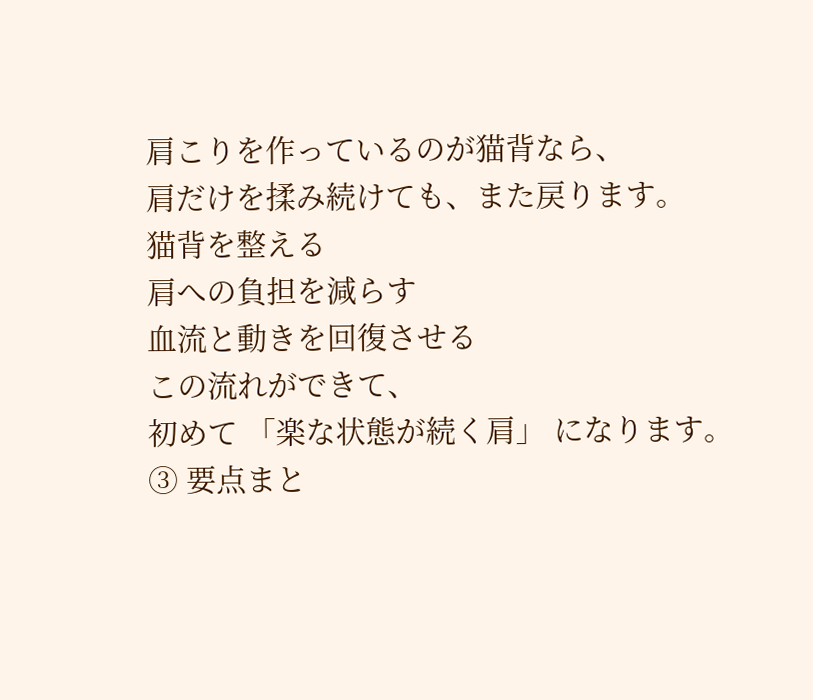肩こりを作っているのが猫背なら、
肩だけを揉み続けても、また戻ります。
猫背を整える
肩への負担を減らす
血流と動きを回復させる
この流れができて、
初めて 「楽な状態が続く肩」 になります。
③ 要点まと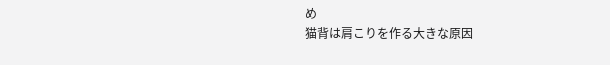め
猫背は肩こりを作る大きな原因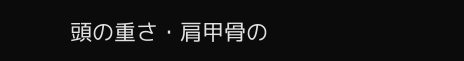頭の重さ・肩甲骨の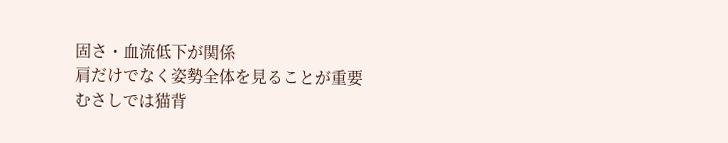固さ・血流低下が関係
肩だけでなく姿勢全体を見ることが重要
むさしでは猫背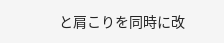と肩こりを同時に改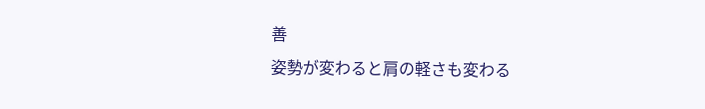善
姿勢が変わると肩の軽さも変わる